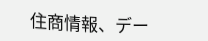住商情報、デー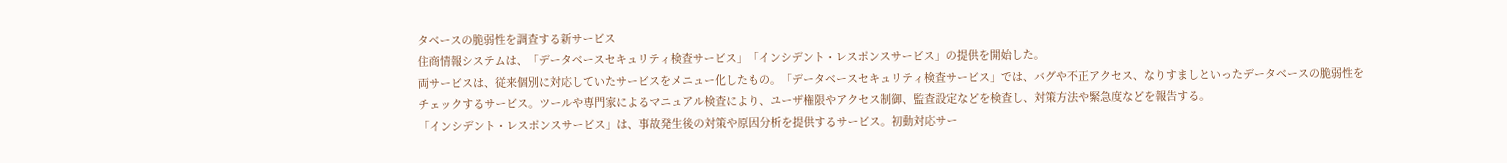タベースの脆弱性を調査する新サービス
住商情報システムは、「データベースセキュリティ検査サービス」「インシデント・レスポンスサービス」の提供を開始した。
両サービスは、従来個別に対応していたサービスをメニュー化したもの。「データベースセキュリティ検査サービス」では、バグや不正アクセス、なりすましといったデータベースの脆弱性をチェックするサービス。ツールや専門家によるマニュアル検査により、ユーザ権限やアクセス制御、監査設定などを検査し、対策方法や緊急度などを報告する。
「インシデント・レスポンスサービス」は、事故発生後の対策や原因分析を提供するサービス。初動対応サー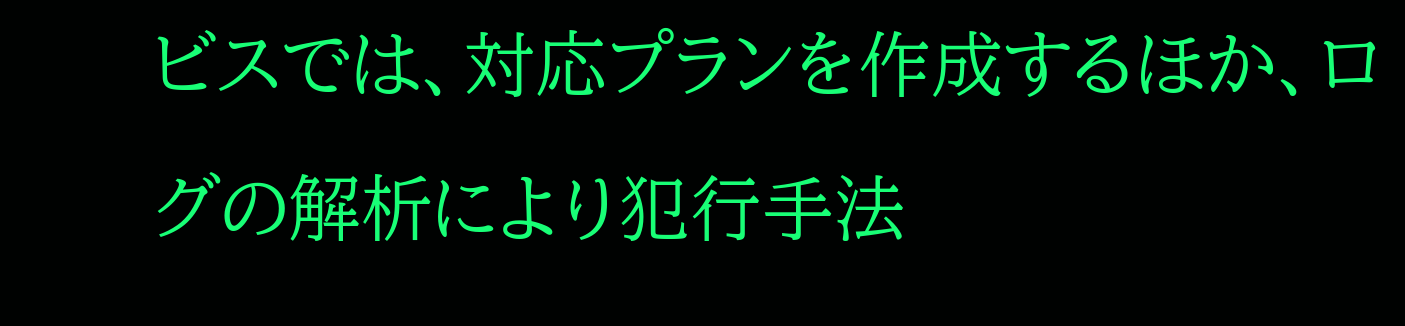ビスでは、対応プランを作成するほか、ログの解析により犯行手法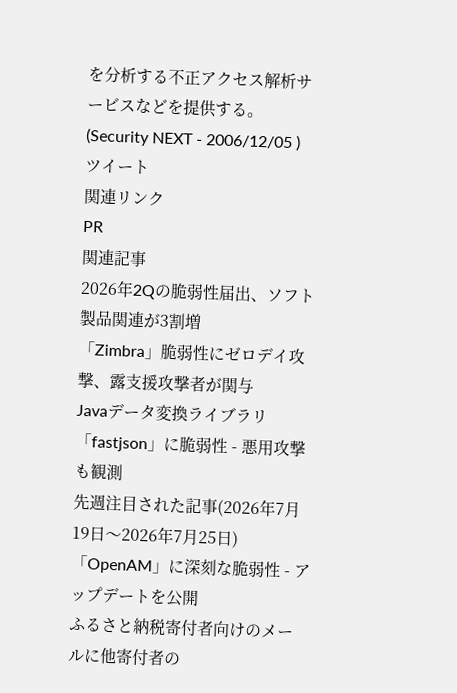を分析する不正アクセス解析サービスなどを提供する。
(Security NEXT - 2006/12/05 )
ツイート
関連リンク
PR
関連記事
2026年2Qの脆弱性届出、ソフト製品関連が3割増
「Zimbra」脆弱性にゼロデイ攻撃、露支援攻撃者が関与
Javaデータ変換ライブラリ「fastjson」に脆弱性 - 悪用攻撃も観測
先週注目された記事(2026年7月19日〜2026年7月25日)
「OpenAM」に深刻な脆弱性 - アップデートを公開
ふるさと納税寄付者向けのメールに他寄付者の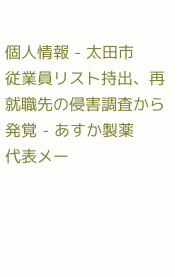個人情報 - 太田市
従業員リスト持出、再就職先の侵害調査から発覚 - あすか製薬
代表メー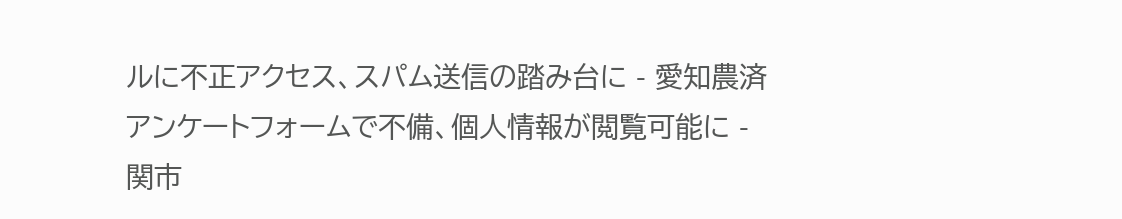ルに不正アクセス、スパム送信の踏み台に - 愛知農済
アンケートフォームで不備、個人情報が閲覧可能に - 関市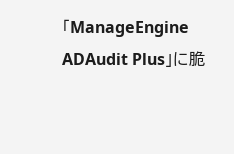「ManageEngine ADAudit Plus」に脆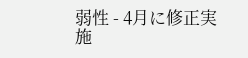弱性 - 4月に修正実施